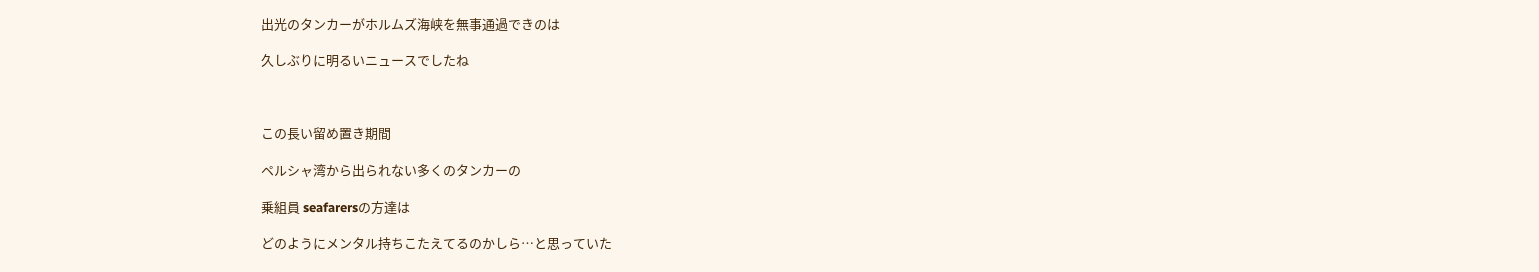出光のタンカーがホルムズ海峡を無事通過できのは

久しぶりに明るいニュースでしたね



この長い留め置き期間

ペルシャ湾から出られない多くのタンカーの

乗組員 seafarersの方達は

どのようにメンタル持ちこたえてるのかしら…と思っていた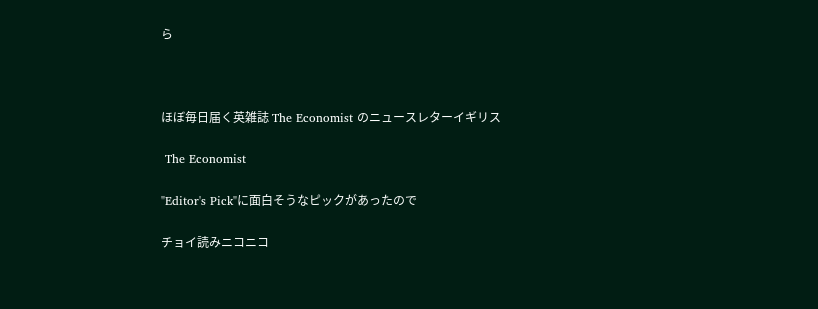ら



ほぼ毎日届く英雑誌 The Economist のニュースレターイギリス

 The Economist

"Editor's Pick"に面白そうなピックがあったので

チョイ読みニコニコ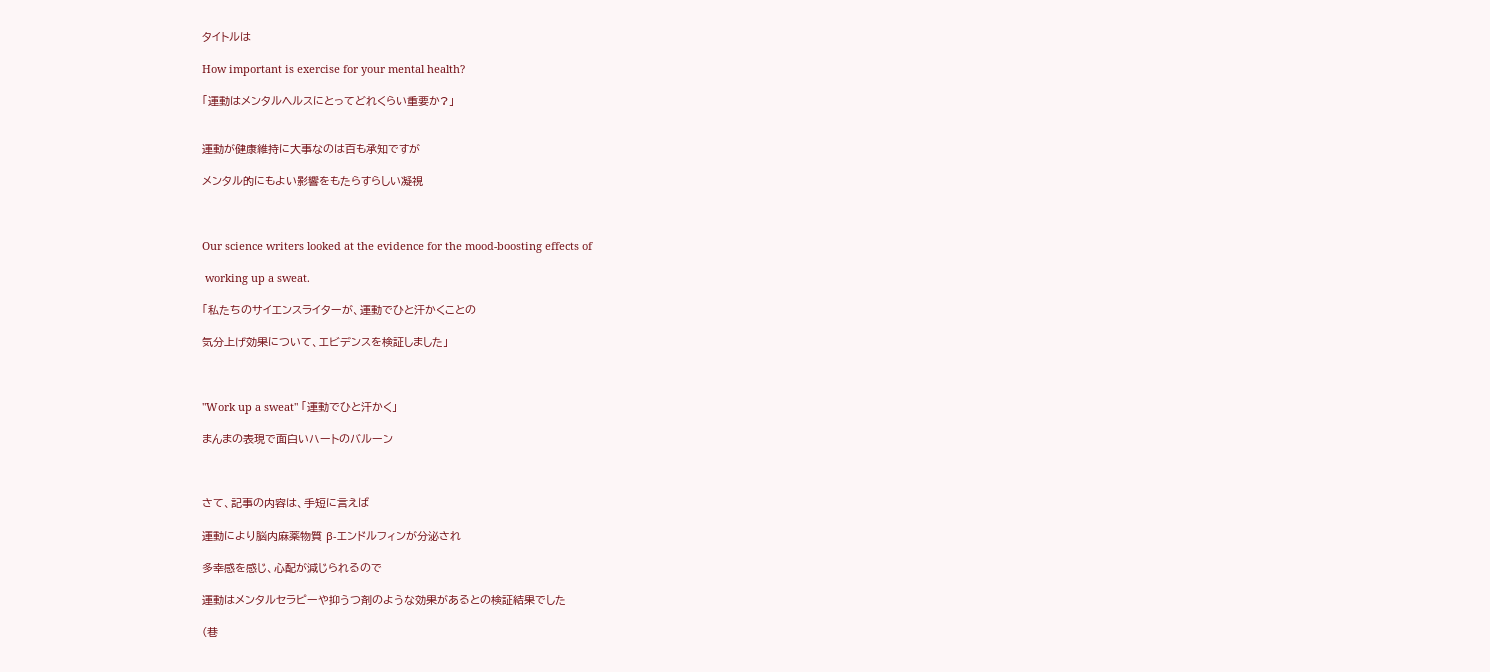タイトルは

How important is exercise for your mental health?

「運動はメンタルヘルスにとってどれくらい重要か?」


運動が健康維持に大事なのは百も承知ですが

メンタル的にもよい影響をもたらすらしい凝視



Our science writers looked at the evidence for the mood-boosting effects of

 working up a sweat.

「私たちのサイエンスライターが、運動でひと汗かくことの

気分上げ効果について、エビデンスを検証しました」



"Work up a sweat" 「運動でひと汗かく」

まんまの表現で面白いハートのバルーン



さて、記事の内容は、手短に言えば

運動により脳内麻薬物質 β-エンドルフィンが分泌され

多幸感を感じ、心配が減じられるので

運動はメンタルセラピーや抑うつ剤のような効果があるとの検証結果でした

(巷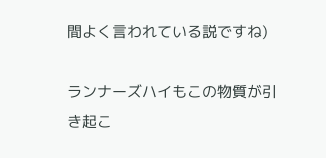間よく言われている説ですね)

ランナーズハイもこの物質が引き起こ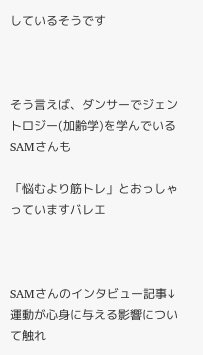しているそうです



そう言えば、ダンサーでジェントロジー(加齢学)を学んでいるSAMさんも

「悩むより筋トレ」とおっしゃっていますバレエ



SAMさんのインタビュー記事↓運動が心身に与える影響について触れ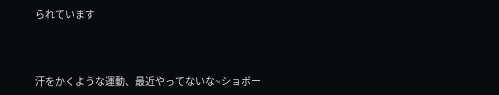られています



汗をかくような運動、最近やってないな~ショボー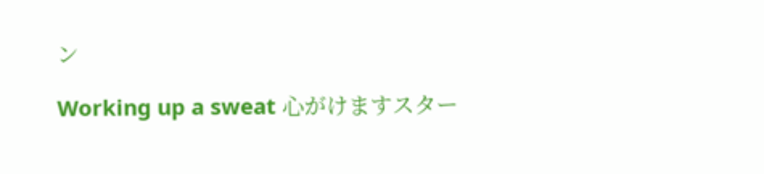ン

Working up a sweat 心がけますスター